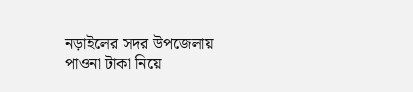নড়াইলের সদর উপজেলায় পাওনা টাকা নিয়ে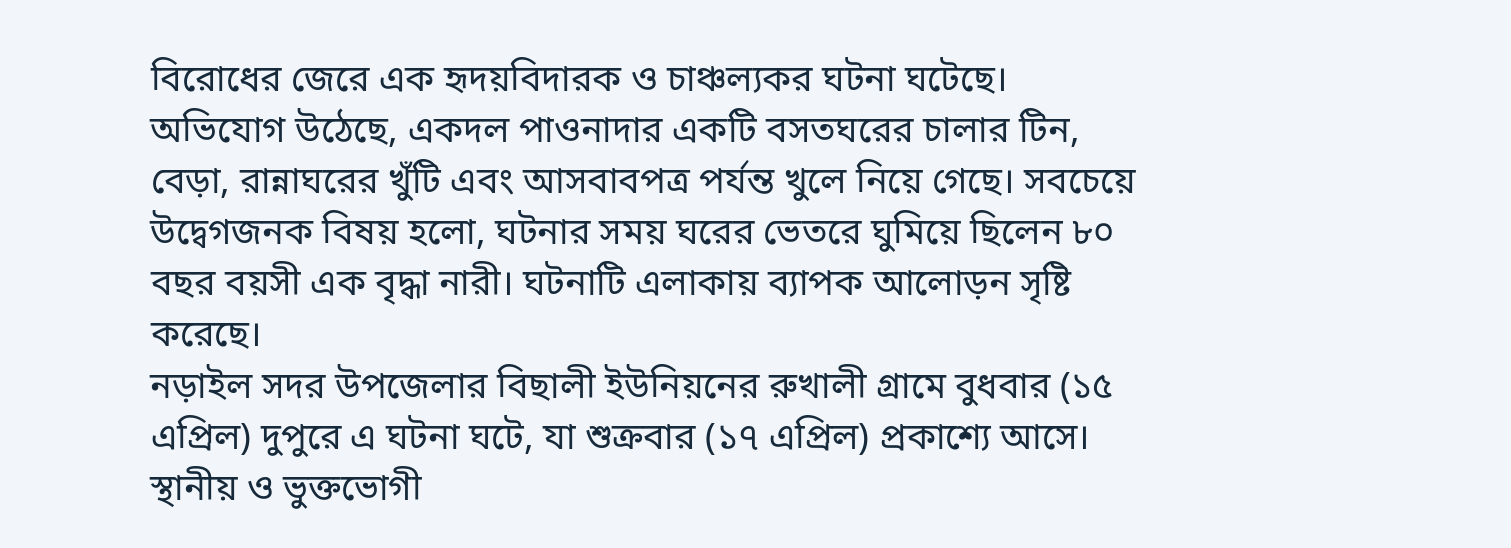বিরোধের জেরে এক হৃদয়বিদারক ও চাঞ্চল্যকর ঘটনা ঘটেছে। অভিযোগ উঠেছে, একদল পাওনাদার একটি বসতঘরের চালার টিন, বেড়া, রান্নাঘরের খুঁটি এবং আসবাবপত্র পর্যন্ত খুলে নিয়ে গেছে। সবচেয়ে উদ্বেগজনক বিষয় হলো, ঘটনার সময় ঘরের ভেতরে ঘুমিয়ে ছিলেন ৮০ বছর বয়সী এক বৃদ্ধা নারী। ঘটনাটি এলাকায় ব্যাপক আলোড়ন সৃষ্টি করেছে।
নড়াইল সদর উপজেলার বিছালী ইউনিয়নের রুখালী গ্রামে বুধবার (১৫ এপ্রিল) দুপুরে এ ঘটনা ঘটে, যা শুক্রবার (১৭ এপ্রিল) প্রকাশ্যে আসে।
স্থানীয় ও ভুক্তভোগী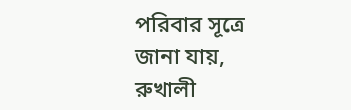পরিবার সূত্রে জানা যায়, রুখালী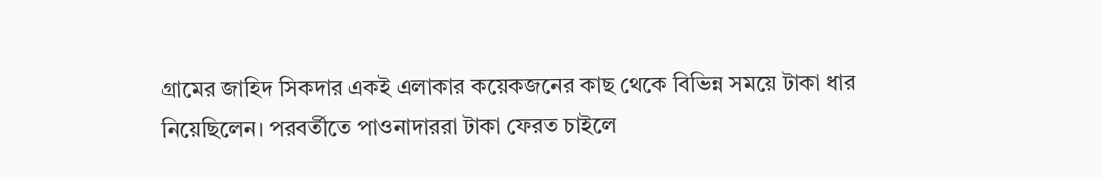গ্রামের জাহিদ সিকদার একই এলাকার কয়েকজনের কাছ থেকে বিভিন্ন সময়ে টাকা ধার নিয়েছিলেন। পরবর্তীতে পাওনাদাররা টাকা ফেরত চাইলে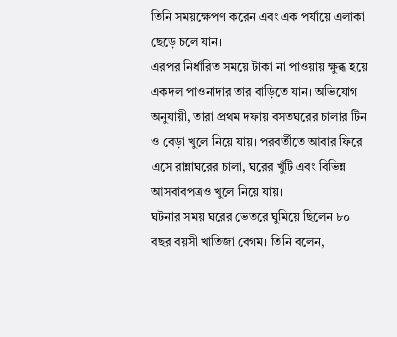তিনি সময়ক্ষেপণ করেন এবং এক পর্যায়ে এলাকা ছেড়ে চলে যান।
এরপর নির্ধারিত সময়ে টাকা না পাওয়ায় ক্ষুব্ধ হয়ে একদল পাওনাদার তার বাড়িতে যান। অভিযোগ অনুযায়ী, তারা প্রথম দফায় বসতঘরের চালার টিন ও বেড়া খুলে নিয়ে যায়। পরবর্তীতে আবার ফিরে এসে রান্নাঘরের চালা, ঘরের খুঁটি এবং বিভিন্ন আসবাবপত্রও খুলে নিয়ে যায়।
ঘটনার সময় ঘরের ভেতরে ঘুমিয়ে ছিলেন ৮০ বছর বয়সী খাতিজা বেগম। তিনি বলেন,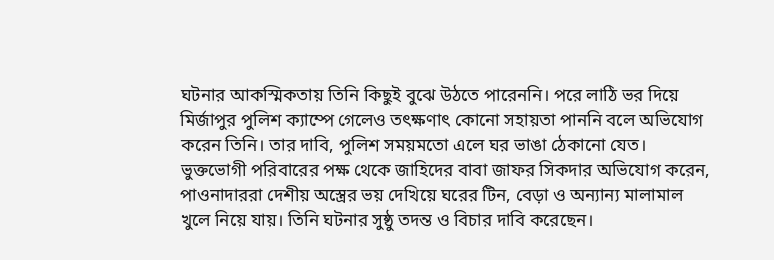ঘটনার আকস্মিকতায় তিনি কিছুই বুঝে উঠতে পারেননি। পরে লাঠি ভর দিয়ে মির্জাপুর পুলিশ ক্যাম্পে গেলেও তৎক্ষণাৎ কোনো সহায়তা পাননি বলে অভিযোগ করেন তিনি। তার দাবি, পুলিশ সময়মতো এলে ঘর ভাঙা ঠেকানো যেত।
ভুক্তভোগী পরিবারের পক্ষ থেকে জাহিদের বাবা জাফর সিকদার অভিযোগ করেন,
পাওনাদাররা দেশীয় অস্ত্রের ভয় দেখিয়ে ঘরের টিন, বেড়া ও অন্যান্য মালামাল খুলে নিয়ে যায়। তিনি ঘটনার সুষ্ঠু তদন্ত ও বিচার দাবি করেছেন।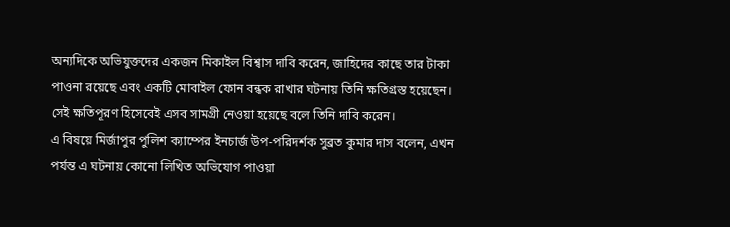অন্যদিকে অভিযুক্তদের একজন মিকাইল বিশ্বাস দাবি করেন, জাহিদের কাছে তার টাকা পাওনা রয়েছে এবং একটি মোবাইল ফোন বন্ধক রাখার ঘটনায় তিনি ক্ষতিগ্রস্ত হয়েছেন। সেই ক্ষতিপূরণ হিসেবেই এসব সামগ্রী নেওয়া হয়েছে বলে তিনি দাবি করেন।
এ বিষয়ে মির্জাপুর পুলিশ ক্যাম্পের ইনচার্জ উপ-পরিদর্শক সুব্রত কুমার দাস বলেন, এখন পর্যন্ত এ ঘটনায় কোনো লিখিত অভিযোগ পাওয়া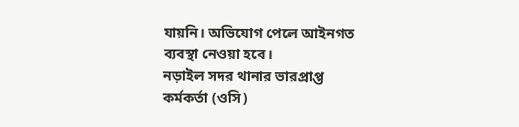যায়নি। অভিযোগ পেলে আইনগত ব্যবস্থা নেওয়া হবে।
নড়াইল সদর থানার ভারপ্রাপ্ত কর্মকর্তা (ওসি)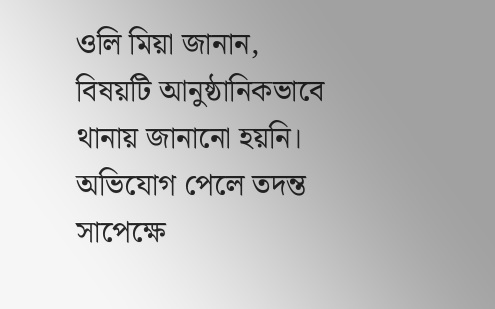ওলি মিয়া জানান, বিষয়টি আনুষ্ঠানিকভাবে থানায় জানানো হয়নি। অভিযোগ পেলে তদন্ত সাপেক্ষে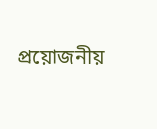প্রয়োজনীয়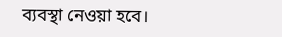ব্যবস্থা নেওয়া হবে।